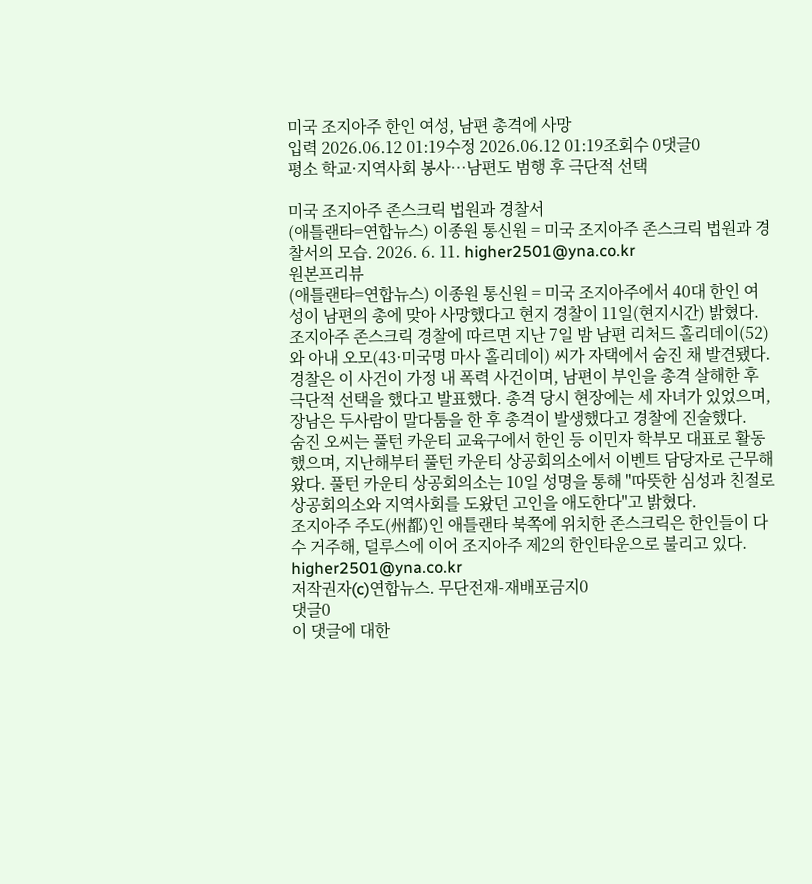미국 조지아주 한인 여성, 남편 총격에 사망
입력 2026.06.12 01:19수정 2026.06.12 01:19조회수 0댓글0
평소 학교·지역사회 봉사…남편도 범행 후 극단적 선택

미국 조지아주 존스크릭 법원과 경찰서
(애틀랜타=연합뉴스) 이종원 통신원 = 미국 조지아주 존스크릭 법원과 경찰서의 모습. 2026. 6. 11. higher2501@yna.co.kr
원본프리뷰
(애틀랜타=연합뉴스) 이종원 통신원 = 미국 조지아주에서 40대 한인 여성이 남편의 총에 맞아 사망했다고 현지 경찰이 11일(현지시간) 밝혔다.
조지아주 존스크릭 경찰에 따르면 지난 7일 밤 남편 리처드 홀리데이(52)와 아내 오모(43·미국명 마사 홀리데이) 씨가 자택에서 숨진 채 발견됐다. 경찰은 이 사건이 가정 내 폭력 사건이며, 남편이 부인을 총격 살해한 후 극단적 선택을 했다고 발표했다. 총격 당시 현장에는 세 자녀가 있었으며, 장남은 두사람이 말다툼을 한 후 총격이 발생했다고 경찰에 진술했다.
숨진 오씨는 풀턴 카운티 교육구에서 한인 등 이민자 학부모 대표로 활동했으며, 지난해부터 풀턴 카운티 상공회의소에서 이벤트 담당자로 근무해왔다. 풀턴 카운티 상공회의소는 10일 성명을 통해 "따뜻한 심성과 친절로 상공회의소와 지역사회를 도왔던 고인을 애도한다"고 밝혔다.
조지아주 주도(州都)인 애틀랜타 북쪽에 위치한 존스크릭은 한인들이 다수 거주해, 덜루스에 이어 조지아주 제2의 한인타운으로 불리고 있다.
higher2501@yna.co.kr
저작권자(c)연합뉴스. 무단전재-재배포금지0
댓글0
이 댓글에 대한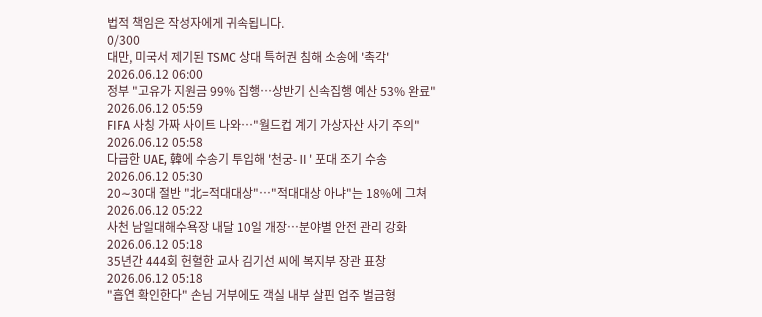법적 책임은 작성자에게 귀속됩니다.
0/300
대만, 미국서 제기된 TSMC 상대 특허권 침해 소송에 '촉각'
2026.06.12 06:00
정부 "고유가 지원금 99% 집행…상반기 신속집행 예산 53% 완료"
2026.06.12 05:59
FIFA 사칭 가짜 사이트 나와…"월드컵 계기 가상자산 사기 주의"
2026.06.12 05:58
다급한 UAE, 韓에 수송기 투입해 '천궁-Ⅱ' 포대 조기 수송
2026.06.12 05:30
20∼30대 절반 "北=적대대상"…"적대대상 아냐"는 18%에 그쳐
2026.06.12 05:22
사천 남일대해수욕장 내달 10일 개장…분야별 안전 관리 강화
2026.06.12 05:18
35년간 444회 헌혈한 교사 김기선 씨에 복지부 장관 표창
2026.06.12 05:18
"흡연 확인한다" 손님 거부에도 객실 내부 살핀 업주 벌금형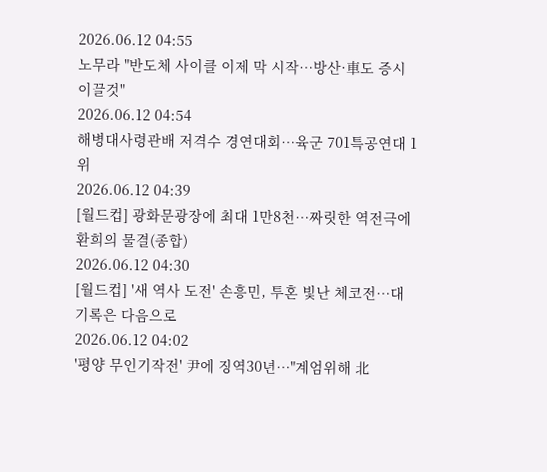2026.06.12 04:55
노무라 "반도체 사이클 이제 막 시작…방산·車도 증시 이끌것"
2026.06.12 04:54
해병대사령관배 저격수 경연대회…육군 701특공연대 1위
2026.06.12 04:39
[월드컵] 광화문광장에 최대 1만8천…짜릿한 역전극에 환희의 물결(종합)
2026.06.12 04:30
[월드컵] '새 역사 도전' 손흥민, 투혼 빛난 체코전…대기록은 다음으로
2026.06.12 04:02
'평양 무인기작전' 尹에 징역30년…"계엄위해 北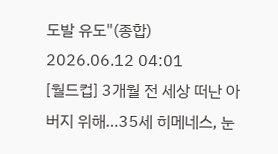도발 유도"(종합)
2026.06.12 04:01
[월드컵] 3개월 전 세상 떠난 아버지 위해…35세 히메네스, 눈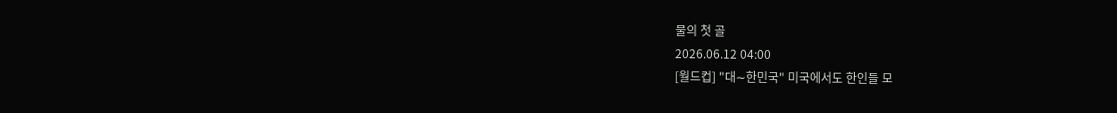물의 첫 골
2026.06.12 04:00
[월드컵] "대∼한민국" 미국에서도 한인들 모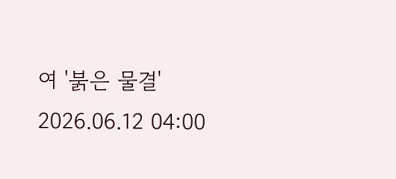여 '붉은 물결'
2026.06.12 04:00